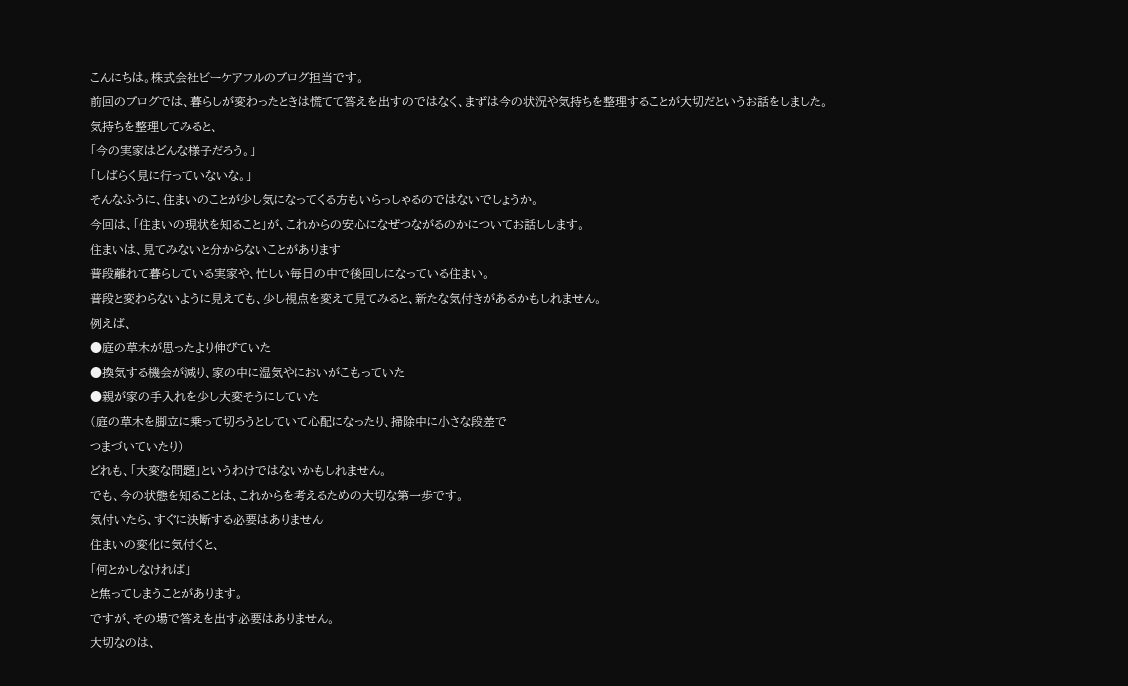こんにちは。株式会社ビーケアフルのブログ担当です。
前回のブログでは、暮らしが変わったときは慌てて答えを出すのではなく、まずは今の状況や気持ちを整理することが大切だというお話をしました。
気持ちを整理してみると、
「今の実家はどんな様子だろう。」
「しばらく見に行っていないな。」
そんなふうに、住まいのことが少し気になってくる方もいらっしゃるのではないでしょうか。
今回は、「住まいの現状を知ること」が、これからの安心になぜつながるのかについてお話しします。
住まいは、見てみないと分からないことがあります
普段離れて暮らしている実家や、忙しい毎日の中で後回しになっている住まい。
普段と変わらないように見えても、少し視点を変えて見てみると、新たな気付きがあるかもしれません。
例えば、
●庭の草木が思ったより伸びていた
●換気する機会が減り、家の中に湿気やにおいがこもっていた
●親が家の手入れを少し大変そうにしていた
(庭の草木を脚立に乗って切ろうとしていて心配になったり、掃除中に小さな段差で
つまづいていたり)
どれも、「大変な問題」というわけではないかもしれません。
でも、今の状態を知ることは、これからを考えるための大切な第一歩です。
気付いたら、すぐに決断する必要はありません
住まいの変化に気付くと、
「何とかしなければ」
と焦ってしまうことがあります。
ですが、その場で答えを出す必要はありません。
大切なのは、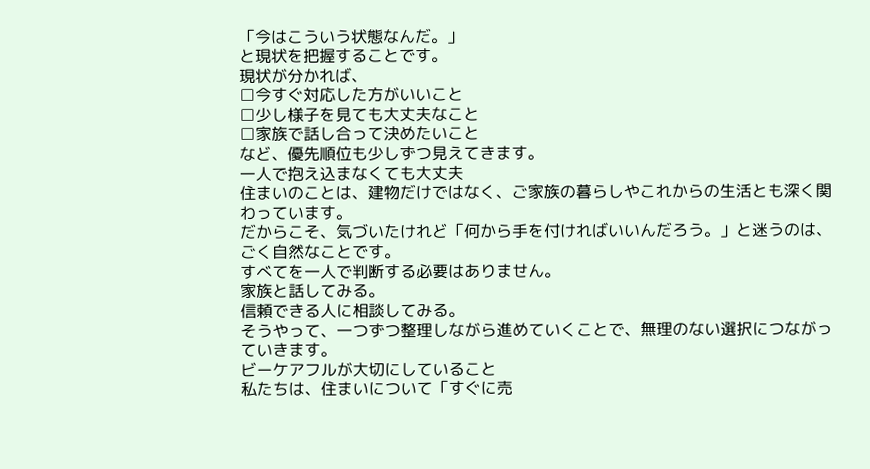「今はこういう状態なんだ。」
と現状を把握することです。
現状が分かれば、
□今すぐ対応した方がいいこと
□少し様子を見ても大丈夫なこと
□家族で話し合って決めたいこと
など、優先順位も少しずつ見えてきます。
一人で抱え込まなくても大丈夫
住まいのことは、建物だけではなく、ご家族の暮らしやこれからの生活とも深く関わっています。
だからこそ、気づいたけれど「何から手を付ければいいんだろう。」と迷うのは、ごく自然なことです。
すべてを一人で判断する必要はありません。
家族と話してみる。
信頼できる人に相談してみる。
そうやって、一つずつ整理しながら進めていくことで、無理のない選択につながっていきます。
ビーケアフルが大切にしていること
私たちは、住まいについて「すぐに売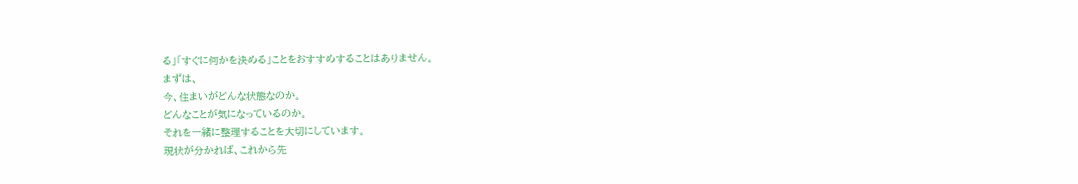る」「すぐに何かを決める」ことをおすすめすることはありません。
まずは、
今、住まいがどんな状態なのか。
どんなことが気になっているのか。
それを一緒に整理することを大切にしています。
現状が分かれば、これから先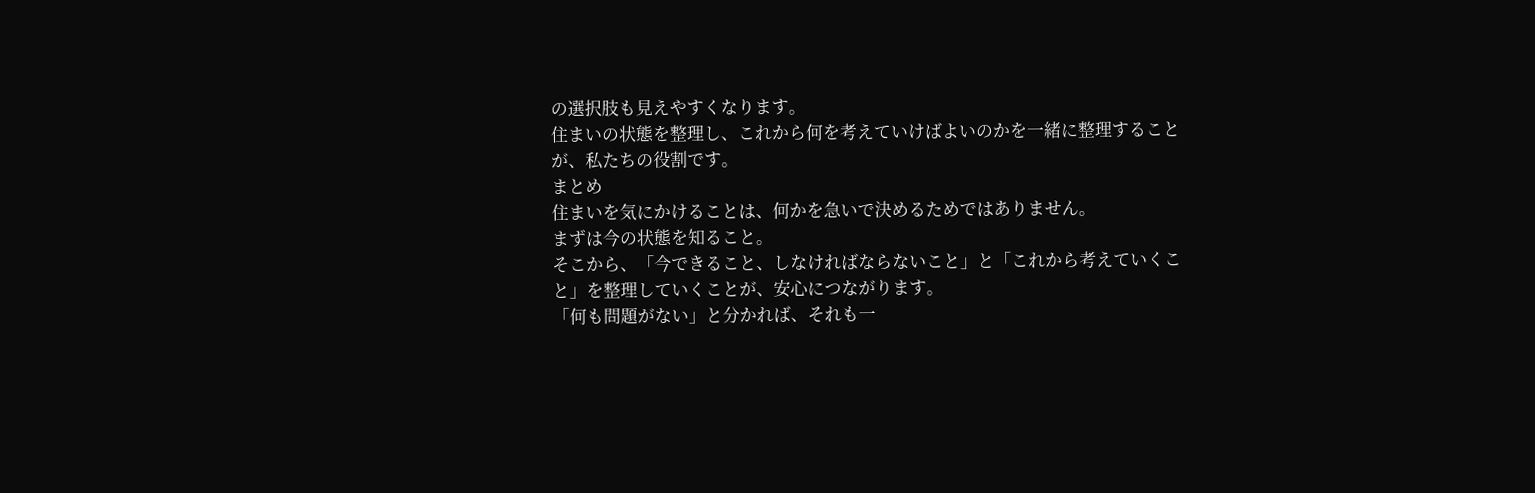の選択肢も見えやすくなります。
住まいの状態を整理し、これから何を考えていけばよいのかを一緒に整理することが、私たちの役割です。
まとめ
住まいを気にかけることは、何かを急いで決めるためではありません。
まずは今の状態を知ること。
そこから、「今できること、しなければならないこと」と「これから考えていくこと」を整理していくことが、安心につながります。
「何も問題がない」と分かれば、それも一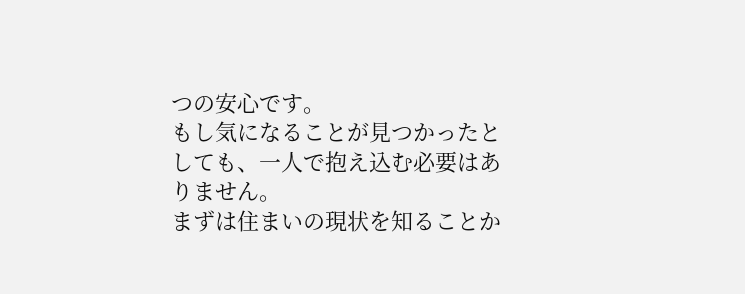つの安心です。
もし気になることが見つかったとしても、一人で抱え込む必要はありません。
まずは住まいの現状を知ることか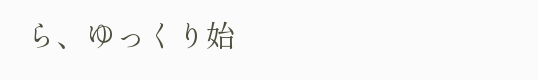ら、ゆっくり始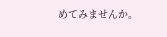めてみませんか。